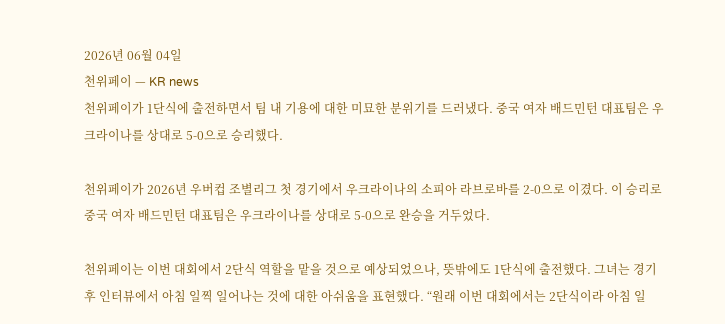2026년 06월 04일
천위페이 — KR news
천위페이가 1단식에 출전하면서 팀 내 기용에 대한 미묘한 분위기를 드러냈다. 중국 여자 배드민턴 대표팀은 우크라이나를 상대로 5-0으로 승리했다.

천위페이가 2026년 우버컵 조별리그 첫 경기에서 우크라이나의 소피아 라브로바를 2-0으로 이겼다. 이 승리로 중국 여자 배드민턴 대표팀은 우크라이나를 상대로 5-0으로 완승을 거두었다.

천위페이는 이번 대회에서 2단식 역할을 맡을 것으로 예상되었으나, 뜻밖에도 1단식에 출전했다. 그녀는 경기 후 인터뷰에서 아침 일찍 일어나는 것에 대한 아쉬움을 표현했다. “원래 이번 대회에서는 2단식이라 아침 일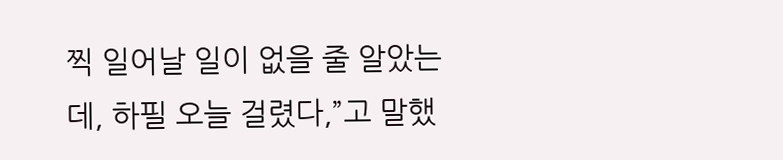찍 일어날 일이 없을 줄 알았는데, 하필 오늘 걸렸다,”고 말했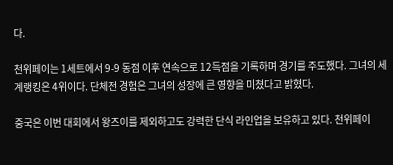다.

천위페이는 1세트에서 9-9 동점 이후 연속으로 12득점을 기록하며 경기를 주도했다. 그녀의 세계랭킹은 4위이다. 단체전 경험은 그녀의 성장에 큰 영향을 미쳤다고 밝혔다.

중국은 이번 대회에서 왕즈이를 제외하고도 강력한 단식 라인업을 보유하고 있다. 천위페이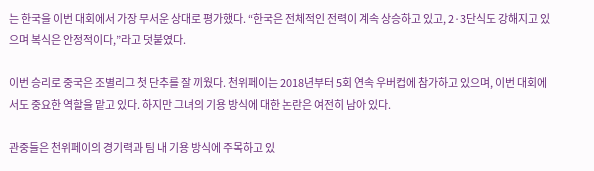는 한국을 이번 대회에서 가장 무서운 상대로 평가했다. “한국은 전체적인 전력이 계속 상승하고 있고, 2·3단식도 강해지고 있으며 복식은 안정적이다,”라고 덧붙였다.

이번 승리로 중국은 조별리그 첫 단추를 잘 끼웠다. 천위페이는 2018년부터 5회 연속 우버컵에 참가하고 있으며, 이번 대회에서도 중요한 역할을 맡고 있다. 하지만 그녀의 기용 방식에 대한 논란은 여전히 남아 있다.

관중들은 천위페이의 경기력과 팀 내 기용 방식에 주목하고 있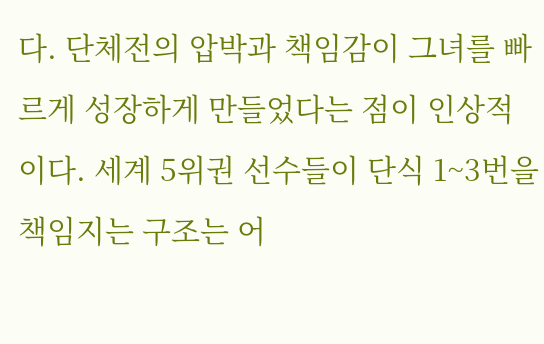다. 단체전의 압박과 책임감이 그녀를 빠르게 성장하게 만들었다는 점이 인상적이다. 세계 5위권 선수들이 단식 1~3번을 책임지는 구조는 어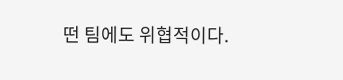떤 팀에도 위협적이다.